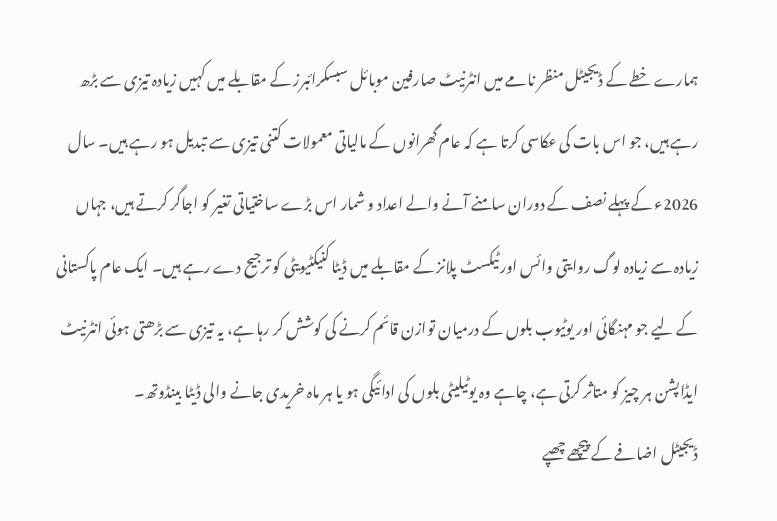ہمارے خطے کے ڈیجیٹل منظر نامے میں انٹرنیٹ صارفین موبائل سبسکرائبرز کے مقابلے میں کہیں زیادہ تیزی سے بڑھ رہے ہیں، جو اس بات کی عکاسی کرتا ہے کہ عام گھرانوں کے مالیاتی معمولات کتنی تیزی سے تبدیل ہو رہے ہیں۔ سال 2026ء کے پہلے نصف کے دوران سامنے آنے والے اعداد و شمار اس بڑے ساختیاتی تغیر کو اجاگر کرتے ہیں، جہاں زیادہ سے زیادہ لوگ روایتی وائس اور ٹیکسٹ پلانز کے مقابلے میں ڈیٹا کنیکٹیویٹی کو ترجیح دے رہے ہیں۔ ایک عام پاکستانی کے لیے جو مہنگائی اور یوٹیوب بلوں کے درمیان توازن قائم کرنے کی کوشش کر رہا ہے، یہ تیزی سے بڑھتی ہوئی انٹرنیٹ ایڈاپشن ہر چیز کو متاثر کرتی ہے، چاہے وہ یوٹیلیٹی بلوں کی ادائیگی ہو یا ہر ماہ خریدی جانے والی ڈیٹا بینڈوتھ۔
ڈیجیٹل اضافے کے پیچھے چھپے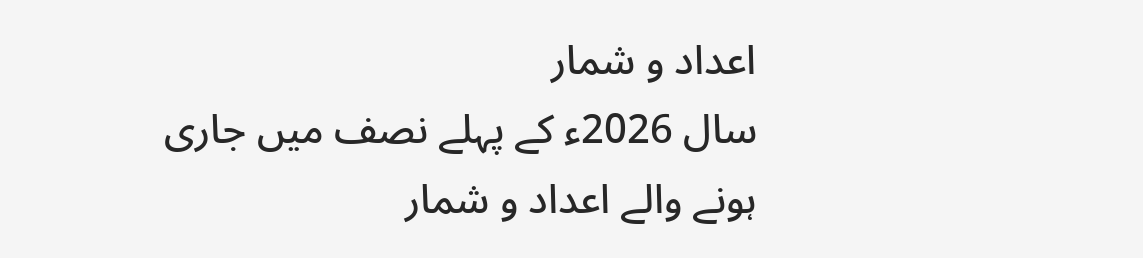اعداد و شمار
سال 2026ء کے پہلے نصف میں جاری ہونے والے اعداد و شمار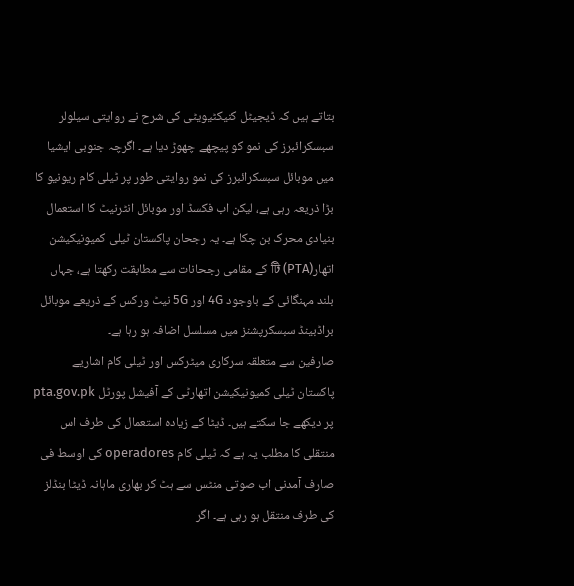بتاتے ہیں کہ ڈیجیٹل کنیکٹیویٹی کی شرح نے روایتی سیلولر سبسکرائبرز کی نمو کو پیچھے چھوڑ دیا ہے۔ اگرچہ جنوبی ایشیا میں موبائل سبسکرائبرز کی نمو روایتی طور پر ٹیلی کام ریونیو کا بڑا ذریعہ رہی ہے، لیکن اب فکسڈ اور موبائل انٹرنیٹ کا استعمال بنیادی محرک بن چکا ہے۔ یہ رجحان پاکستان ٹیلی کمیونیکیشن اتھارটি (PTA) کے مقامی رجحانات سے مطابقت رکھتا ہے، جہاں بلند مہنگائی کے باوجود 4G اور 5G نیٹ ورکس کے ذریعے موبائل براڈبینڈ سبسکرپشنز میں مسلسل اضافہ ہو رہا ہے۔
صارفین سے متعلقہ سرکاری میٹرکس اور ٹیلی کام اشاریے پاکستان ٹیلی کمیونیکیشن اتھارٹی کے آفیشل پورٹل pta.gov.pk پر دیکھے جا سکتے ہیں۔ ڈیٹا کے زیادہ استعمال کی طرف اس منتقلی کا مطلب یہ ہے کہ ٹیلی کام operadores کی اوسط فی صارف آمدنی اب صوتی منٹس سے ہٹ کر بھاری ماہانہ ڈیٹا بنڈلز کی طرف منتقل ہو رہی ہے۔ اگر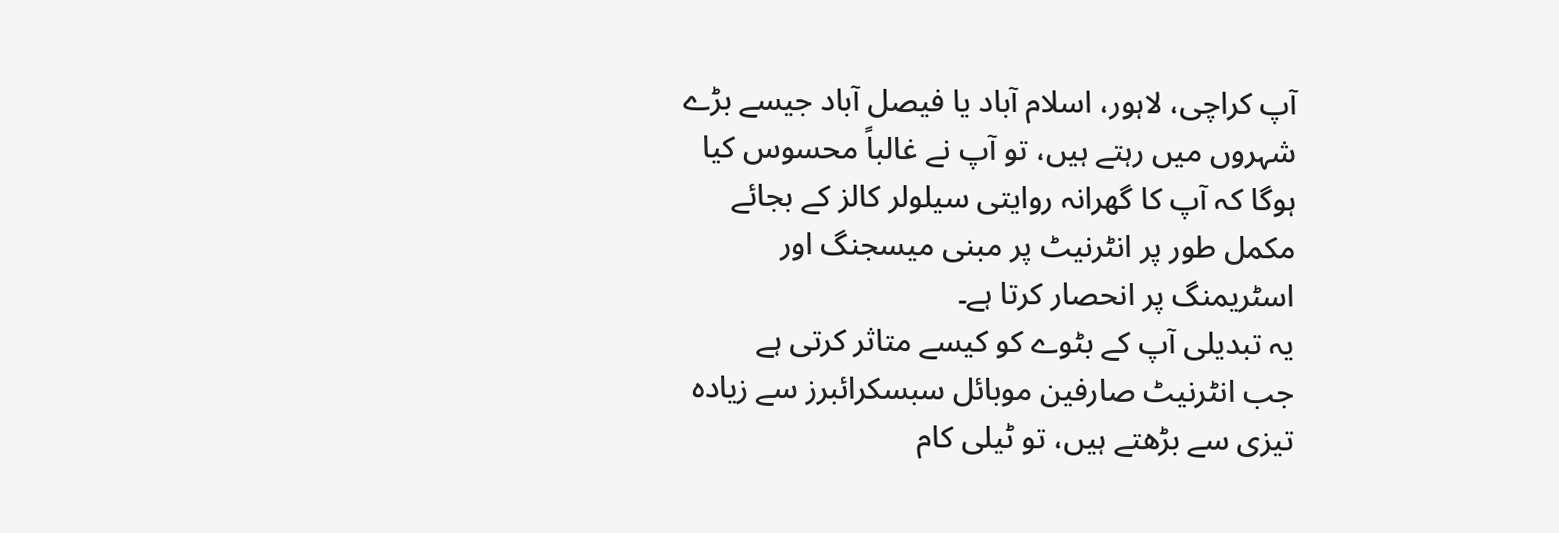آپ کراچی، لاہور، اسلام آباد یا فیصل آباد جیسے بڑے شہروں میں رہتے ہیں، تو آپ نے غالباً محسوس کیا ہوگا کہ آپ کا گھرانہ روایتی سیلولر کالز کے بجائے مکمل طور پر انٹرنیٹ پر مبنی میسجنگ اور اسٹریمنگ پر انحصار کرتا ہے۔
یہ تبدیلی آپ کے بٹوے کو کیسے متاثر کرتی ہے
جب انٹرنیٹ صارفین موبائل سبسکرائبرز سے زیادہ تیزی سے بڑھتے ہیں، تو ٹیلی کام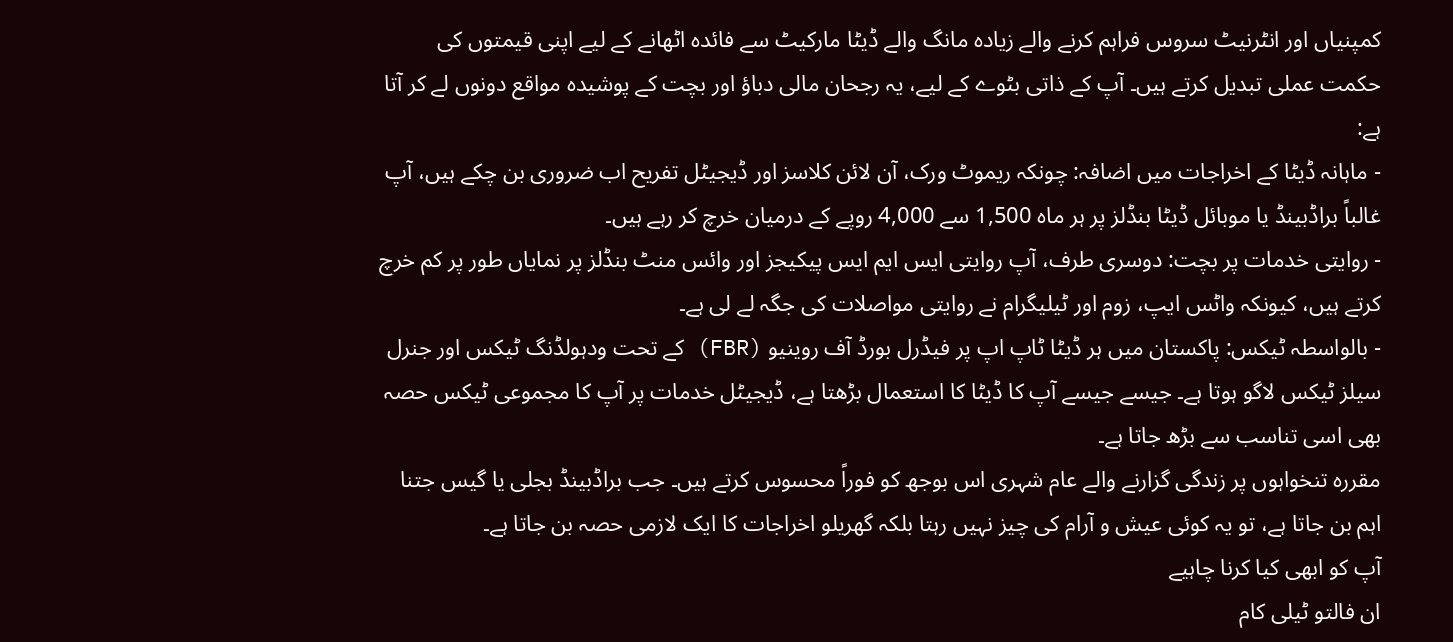کمپنیاں اور انٹرنیٹ سروس فراہم کرنے والے زیادہ مانگ والے ڈیٹا مارکیٹ سے فائدہ اٹھانے کے لیے اپنی قیمتوں کی حکمت عملی تبدیل کرتے ہیں۔ آپ کے ذاتی بٹوے کے لیے، یہ رجحان مالی دباؤ اور بچت کے پوشیدہ مواقع دونوں لے کر آتا ہے:
- ماہانہ ڈیٹا کے اخراجات میں اضافہ: چونکہ ریموٹ ورک، آن لائن کلاسز اور ڈیجیٹل تفریح اب ضروری بن چکے ہیں، آپ غالباً براڈبینڈ یا موبائل ڈیٹا بنڈلز پر ہر ماہ 1,500 سے 4,000 روپے کے درمیان خرچ کر رہے ہیں۔
- روایتی خدمات پر بچت: دوسری طرف، آپ روایتی ایس ایم ایس پیکیجز اور وائس منٹ بنڈلز پر نمایاں طور پر کم خرچ کرتے ہیں، کیونکہ واٹس ایپ، زوم اور ٹیلیگرام نے روایتی مواصلات کی جگہ لے لی ہے۔
- بالواسطہ ٹیکس: پاکستان میں ہر ڈیٹا ٹاپ اپ پر فیڈرل بورڈ آف روینیو (FBR) کے تحت ودہولڈنگ ٹیکس اور جنرل سیلز ٹیکس لاگو ہوتا ہے۔ جیسے جیسے آپ کا ڈیٹا کا استعمال بڑھتا ہے، ڈیجیٹل خدمات پر آپ کا مجموعی ٹیکس حصہ بھی اسی تناسب سے بڑھ جاتا ہے۔
مقررہ تنخواہوں پر زندگی گزارنے والے عام شہری اس بوجھ کو فوراً محسوس کرتے ہیں۔ جب براڈبینڈ بجلی یا گیس جتنا اہم بن جاتا ہے، تو یہ کوئی عیش و آرام کی چیز نہیں رہتا بلکہ گھریلو اخراجات کا ایک لازمی حصہ بن جاتا ہے۔
آپ کو ابھی کیا کرنا چاہیے
ان فالتو ٹیلی کام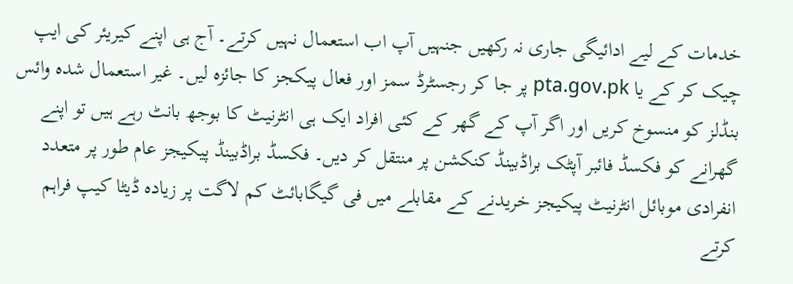خدمات کے لیے ادائیگی جاری نہ رکھیں جنہیں آپ اب استعمال نہیں کرتے۔ آج ہی اپنے کیریئر کی ایپ چیک کر کے یا pta.gov.pk پر جا کر رجسٹرڈ سمز اور فعال پیکجز کا جائزہ لیں۔ غیر استعمال شدہ وائس بنڈلز کو منسوخ کریں اور اگر آپ کے گھر کے کئی افراد ایک ہی انٹرنیٹ کا بوجھ بانٹ رہے ہیں تو اپنے گھرانے کو فکسڈ فائبر آپٹک براڈبینڈ کنکشن پر منتقل کر دیں۔ فکسڈ براڈبینڈ پیکیجز عام طور پر متعدد انفرادی موبائل انٹرنیٹ پیکیجز خریدنے کے مقابلے میں فی گیگابائٹ کم لاگت پر زیادہ ڈیٹا کیپ فراہم کرتے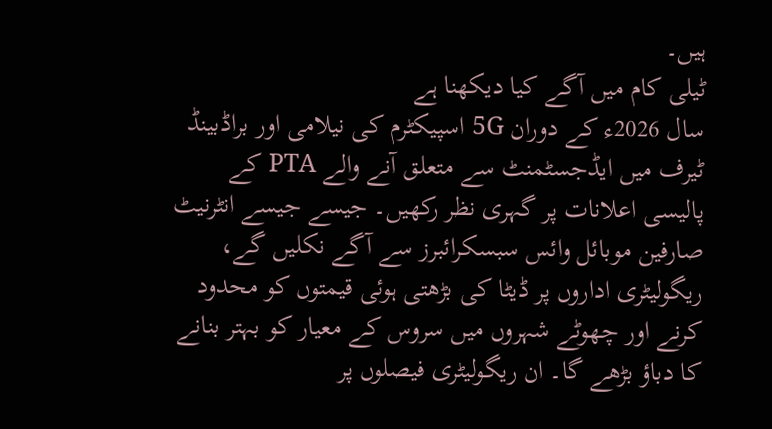ہیں۔
ٹیلی کام میں آگے کیا دیکھنا ہے
سال 2026ء کے دوران 5G اسپیکٹرم کی نیلامی اور براڈبینڈ ٹیرف میں ایڈجسٹمنٹ سے متعلق آنے والے PTA کے پالیسی اعلانات پر گہری نظر رکھیں۔ جیسے جیسے انٹرنیٹ صارفین موبائل وائس سبسکرائبرز سے آگے نکلیں گے، ریگولیٹری اداروں پر ڈیٹا کی بڑھتی ہوئی قیمتوں کو محدود کرنے اور چھوٹے شہروں میں سروس کے معیار کو بہتر بنانے کا دباؤ بڑھے گا۔ ان ریگولیٹری فیصلوں پر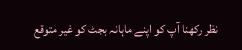نظر رکھنا آپ کو اپنے ماہانہ بجٹ کو غیر متوقع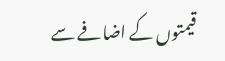قیمتوں کے اضافے سے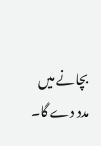بچانے میں مدد دے گا۔